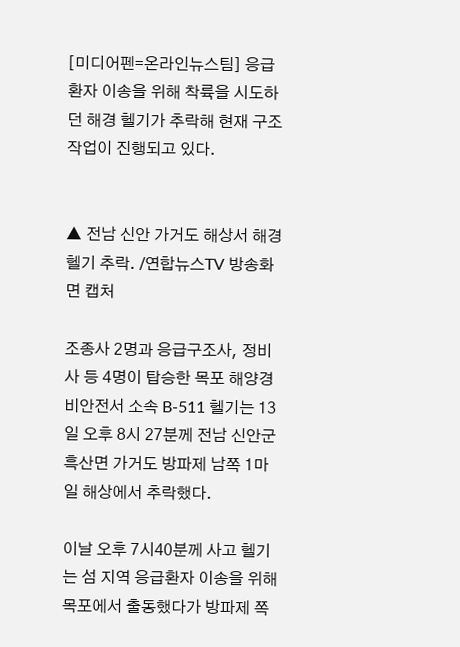[미디어펜=온라인뉴스팀] 응급환자 이송을 위해 착륙을 시도하던 해경 헬기가 추락해 현재 구조작업이 진행되고 있다.


▲ 전남 신안 가거도 해상서 해경 헬기 추락. /연합뉴스TV 방송화면 캡처

조종사 2명과 응급구조사, 정비사 등 4명이 탑승한 목포 해양경비안전서 소속 B-511 헬기는 13일 오후 8시 27분께 전남 신안군 흑산면 가거도 방파제 남쪽 1마일 해상에서 추락했다.

이날 오후 7시40분께 사고 헬기는 섬 지역 응급환자 이송을 위해 목포에서 출동했다가 방파제 쪽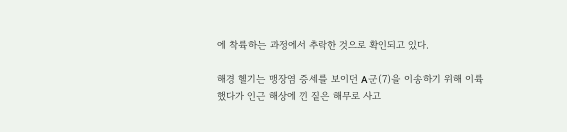에 착륙하는 과정에서 추락한 것으로 확인되고 있다.

해경 헬기는 맹장염 증세를 보이던 A군(7)을 이송하기 위해 이륙했다가 인근 해상에 낀 짙은 해무로 사고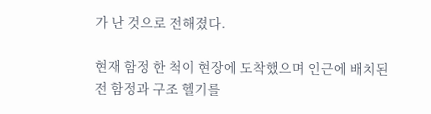가 난 것으로 전해졌다.

현재 함정 한 척이 현장에 도착했으며 인근에 배치된 전 함정과 구조 헬기를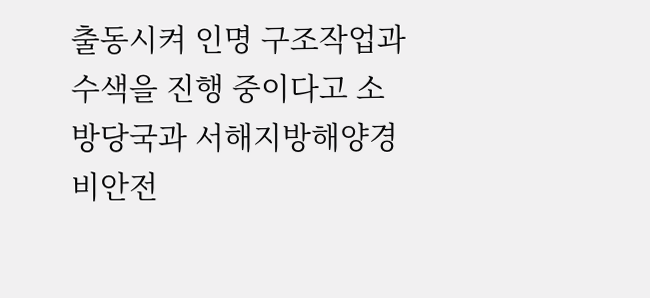출동시켜 인명 구조작업과 수색을 진행 중이다고 소방당국과 서해지방해양경비안전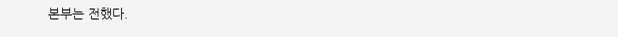본부는 전했다.